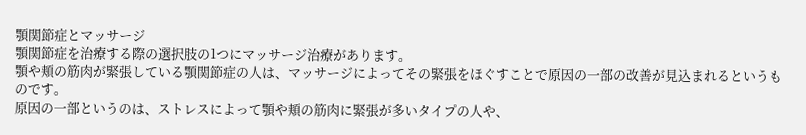顎関節症とマッサージ
顎関節症を治療する際の選択肢の1つにマッサージ治療があります。
顎や頬の筋肉が緊張している顎関節症の人は、マッサージによってその緊張をほぐすことで原因の一部の改善が見込まれるというものです。
原因の一部というのは、ストレスによって顎や頬の筋肉に緊張が多いタイプの人や、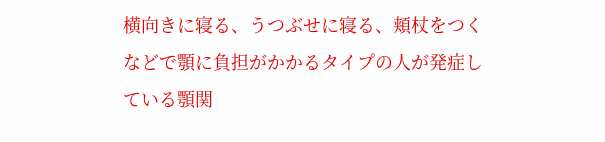横向きに寝る、うつぶせに寝る、頬杖をつくなどで顎に負担がかかるタイプの人が発症している顎関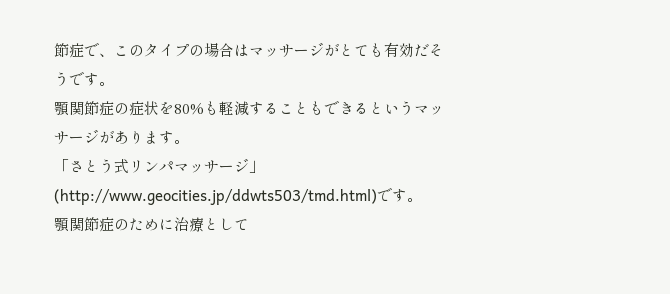節症で、このタイプの場合はマッサージがとても有効だそうです。
顎関節症の症状を80%も軽減することもできるというマッサージがあります。
「さとう式リンパマッサージ」(http://www.geocities.jp/ddwts503/tmd.html)です。
顎関節症のために治療として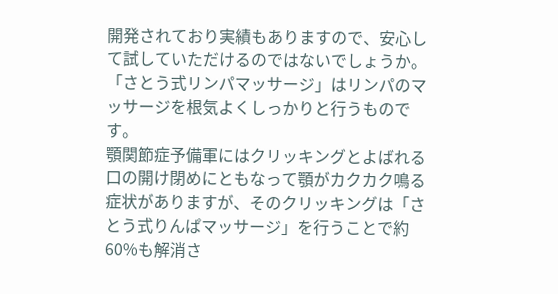開発されており実績もありますので、安心して試していただけるのではないでしょうか。
「さとう式リンパマッサージ」はリンパのマッサージを根気よくしっかりと行うものです。
顎関節症予備軍にはクリッキングとよばれる口の開け閉めにともなって顎がカクカク鳴る症状がありますが、そのクリッキングは「さとう式りんぱマッサージ」を行うことで約60%も解消さ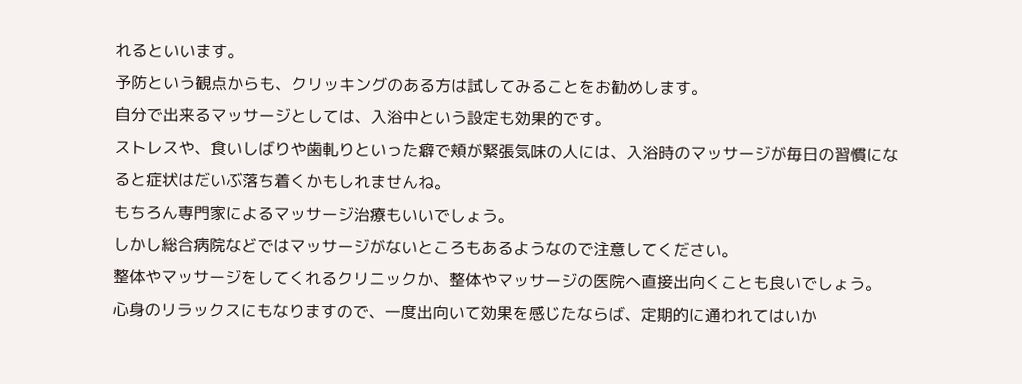れるといいます。
予防という観点からも、クリッキングのある方は試してみることをお勧めします。
自分で出来るマッサージとしては、入浴中という設定も効果的です。
ストレスや、食いしばりや歯軋りといった癖で頬が緊張気味の人には、入浴時のマッサージが毎日の習慣になると症状はだいぶ落ち着くかもしれませんね。
もちろん専門家によるマッサージ治療もいいでしょう。
しかし総合病院などではマッサージがないところもあるようなので注意してください。
整体やマッサージをしてくれるクリニックか、整体やマッサージの医院へ直接出向くことも良いでしょう。
心身のリラックスにもなりますので、一度出向いて効果を感じたならば、定期的に通われてはいか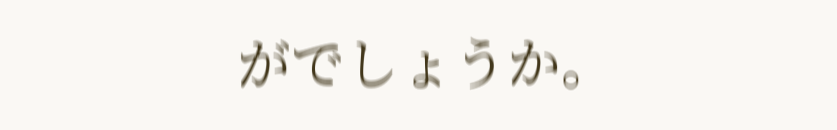がでしょうか。